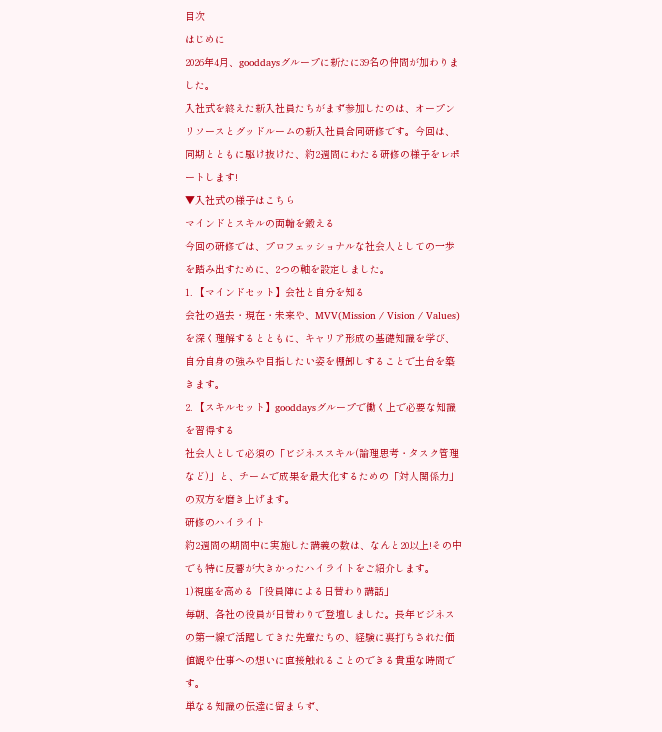目次
はじめに
2026年4月、gooddaysグループに新たに39名の仲間が加わりました。
入社式を終えた新入社員たちがまず参加したのは、オープンリソースとグッドルームの新入社員合同研修です。今回は、同期とともに駆け抜けた、約2週間にわたる研修の様子をレポートします!
▼入社式の様子はこちら
マインドとスキルの両輪を鍛える
今回の研修では、プロフェッショナルな社会人としての一歩を踏み出すために、2つの軸を設定しました。
1. 【マインドセット】会社と自分を知る
会社の過去・現在・未来や、MVV(Mission / Vision / Values)を深く理解するとともに、キャリア形成の基礎知識を学び、自分自身の強みや目指したい姿を棚卸しすることで土台を築きます。
2. 【スキルセット】gooddaysグループで働く上で必要な知識を習得する
社会人として必須の「ビジネススキル(論理思考・タスク管理など)」と、チームで成果を最大化するための「対人関係力」の双方を磨き上げます。
研修のハイライト
約2週間の期間中に実施した講義の数は、なんと20以上!その中でも特に反響が大きかったハイライトをご紹介します。
1)視座を高める「役員陣による日替わり講話」
毎朝、各社の役員が日替わりで登壇しました。長年ビジネスの第一線で活躍してきた先輩たちの、経験に裏打ちされた価値観や仕事への想いに直接触れることのできる貴重な時間です。
単なる知識の伝達に留まらず、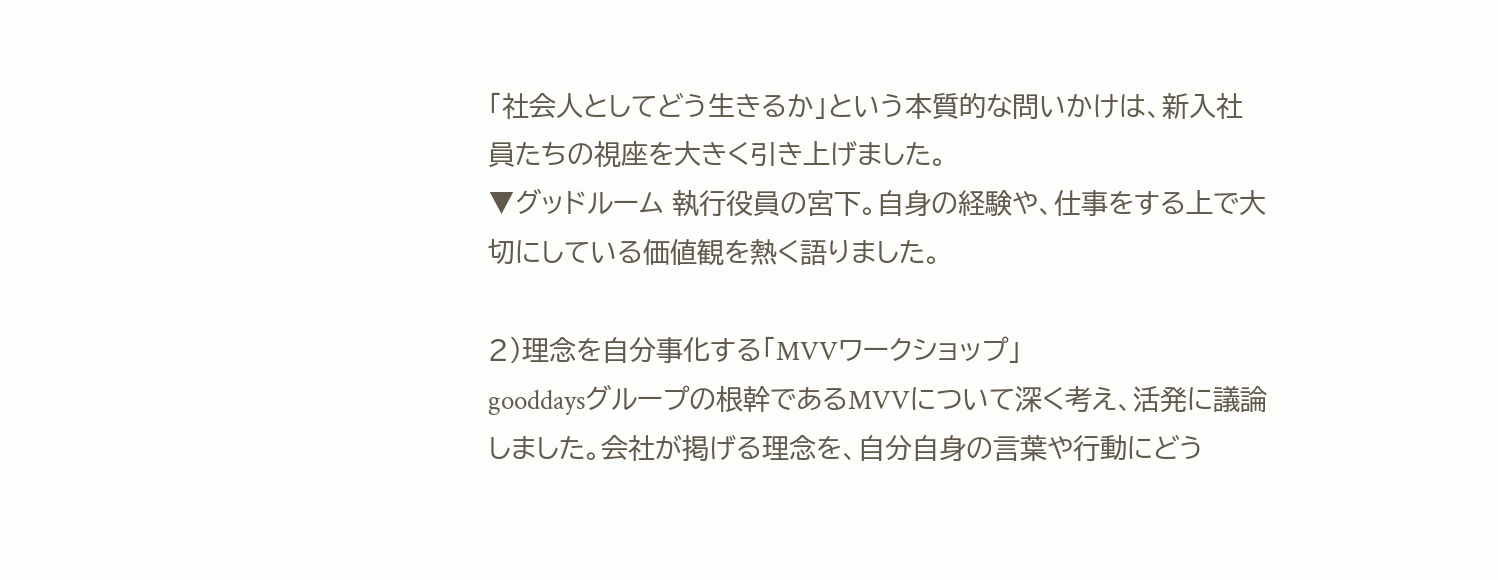「社会人としてどう生きるか」という本質的な問いかけは、新入社員たちの視座を大きく引き上げました。
▼グッドルーム 執行役員の宮下。自身の経験や、仕事をする上で大切にしている価値観を熱く語りました。

2)理念を自分事化する「MVVワークショップ」
gooddaysグループの根幹であるMVVについて深く考え、活発に議論しました。会社が掲げる理念を、自分自身の言葉や行動にどう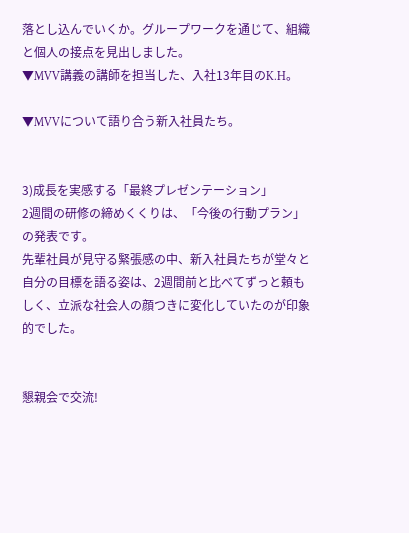落とし込んでいくか。グループワークを通じて、組織と個人の接点を見出しました。
▼MVV講義の講師を担当した、入社13年目のK.H。

▼MVVについて語り合う新入社員たち。


3)成長を実感する「最終プレゼンテーション」
2週間の研修の締めくくりは、「今後の行動プラン」の発表です。
先輩社員が見守る緊張感の中、新入社員たちが堂々と自分の目標を語る姿は、2週間前と比べてずっと頼もしく、立派な社会人の顔つきに変化していたのが印象的でした。


懇親会で交流!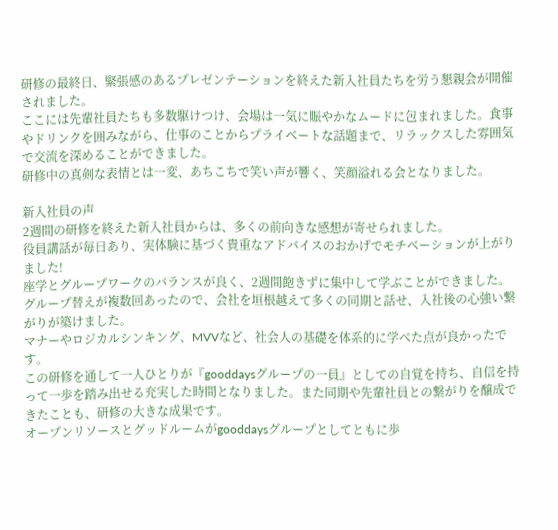研修の最終日、緊張感のあるプレゼンテーションを終えた新入社員たちを労う懇親会が開催されました。
ここには先輩社員たちも多数駆けつけ、会場は一気に賑やかなムードに包まれました。食事やドリンクを囲みながら、仕事のことからプライベートな話題まで、リラックスした雰囲気で交流を深めることができました。
研修中の真剣な表情とは一変、あちこちで笑い声が響く、笑顔溢れる会となりました。

新入社員の声
2週間の研修を終えた新入社員からは、多くの前向きな感想が寄せられました。
役員講話が毎日あり、実体験に基づく貴重なアドバイスのおかげでモチベーションが上がりました!
座学とグループワークのバランスが良く、2週間飽きずに集中して学ぶことができました。
グループ替えが複数回あったので、会社を垣根越えて多くの同期と話せ、入社後の心強い繋がりが築けました。
マナーやロジカルシンキング、MVVなど、社会人の基礎を体系的に学べた点が良かったです。
この研修を通して一人ひとりが『gooddaysグループの一員』としての自覚を持ち、自信を持って一歩を踏み出せる充実した時間となりました。また同期や先輩社員との繋がりを醸成できたことも、研修の大きな成果です。
オープンリソースとグッドルームがgooddaysグループとしてともに歩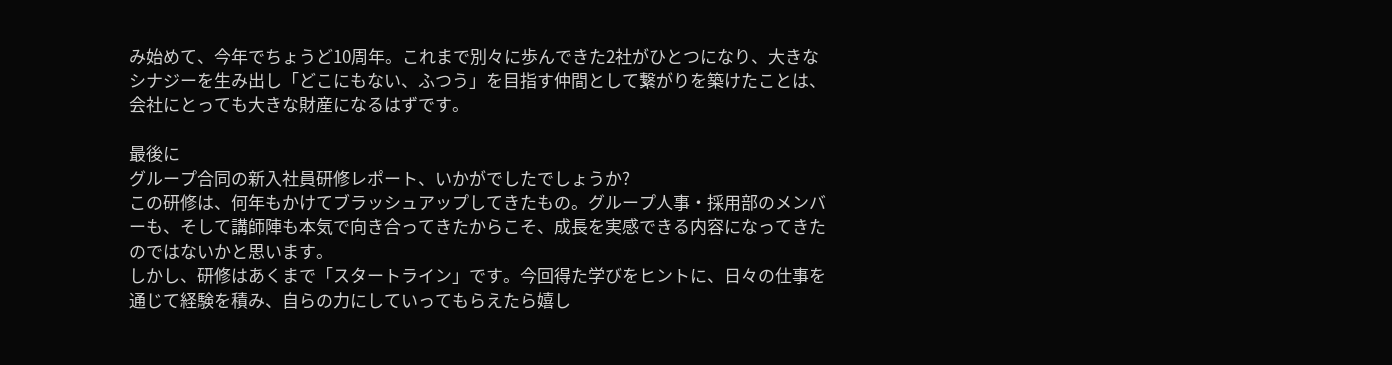み始めて、今年でちょうど10周年。これまで別々に歩んできた2社がひとつになり、大きなシナジーを生み出し「どこにもない、ふつう」を目指す仲間として繋がりを築けたことは、会社にとっても大きな財産になるはずです。

最後に
グループ合同の新入社員研修レポート、いかがでしたでしょうか?
この研修は、何年もかけてブラッシュアップしてきたもの。グループ人事・採用部のメンバーも、そして講師陣も本気で向き合ってきたからこそ、成長を実感できる内容になってきたのではないかと思います。
しかし、研修はあくまで「スタートライン」です。今回得た学びをヒントに、日々の仕事を通じて経験を積み、自らの力にしていってもらえたら嬉し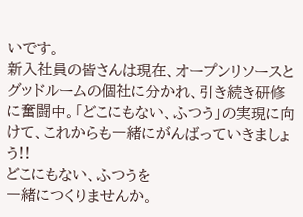いです。
新入社員の皆さんは現在、オープンリソースとグッドルームの個社に分かれ、引き続き研修に奮闘中。「どこにもない、ふつう」の実現に向けて、これからも一緒にがんばっていきましょう!!
どこにもない、ふつうを
一緒につくりませんか。